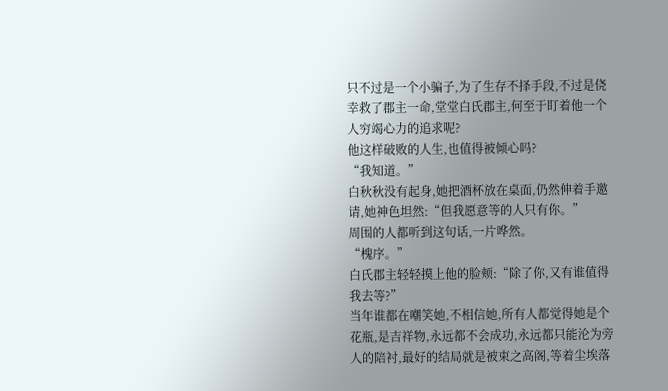只不过是一个小骗子,为了生存不择手段,不过是侥幸救了郡主一命,堂堂白氏郡主,何至于盯着他一个人穷竭心力的追求呢?
他这样破败的人生,也值得被倾心吗?
“我知道。”
白秋秋没有起身,她把酒杯放在桌面,仍然伸着手邀请,她神色坦然:“但我愿意等的人只有你。”
周围的人都听到这句话,一片哗然。
“槐序。”
白氏郡主轻轻摸上他的脸颊:“除了你,又有谁值得我去等?”
当年谁都在嘲笑她,不相信她,所有人都觉得她是个花瓶,是吉祥物,永远都不会成功,永远都只能沦为旁人的陪衬,最好的结局就是被束之高阁,等着尘埃落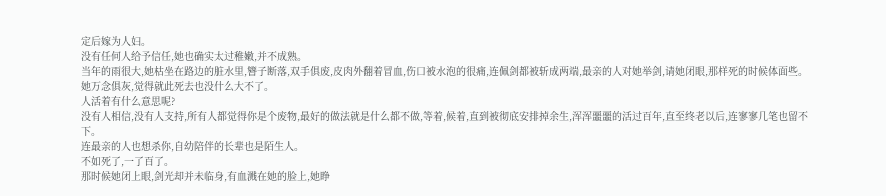定后嫁为人妇。
没有任何人给予信任,她也确实太过稚嫩,并不成熟。
当年的雨很大,她枯坐在路边的脏水里,簪子断落,双手俱废,皮肉外翻着冒血,伤口被水泡的很痛,连佩剑都被斩成两端,最亲的人对她举剑,请她闭眼,那样死的时候体面些。
她万念俱灰,觉得就此死去也没什么大不了。
人活着有什么意思呢?
没有人相信,没有人支持,所有人都觉得你是个废物,最好的做法就是什么都不做,等着,候着,直到被彻底安排掉余生,浑浑噩噩的活过百年,直至终老以后,连寥寥几笔也留不下。
连最亲的人也想杀你,自幼陪伴的长辈也是陌生人。
不如死了,一了百了。
那时候她闭上眼,剑光却并未临身,有血溅在她的脸上,她睁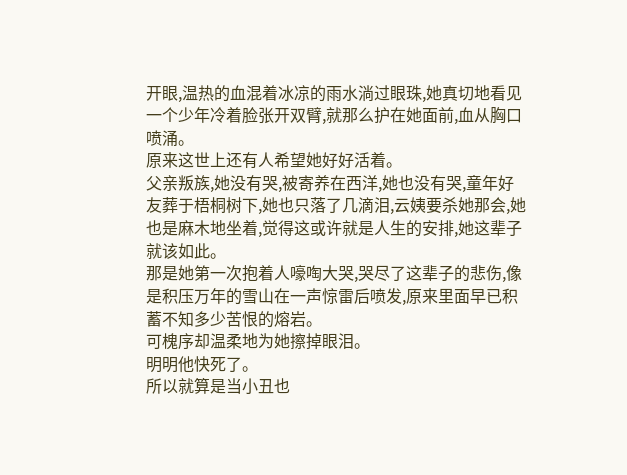开眼,温热的血混着冰凉的雨水淌过眼珠,她真切地看见一个少年冷着脸张开双臂,就那么护在她面前,血从胸口喷涌。
原来这世上还有人希望她好好活着。
父亲叛族,她没有哭,被寄养在西洋,她也没有哭,童年好友葬于梧桐树下,她也只落了几滴泪,云姨要杀她那会,她也是麻木地坐着,觉得这或许就是人生的安排,她这辈子就该如此。
那是她第一次抱着人嚎啕大哭,哭尽了这辈子的悲伤,像是积压万年的雪山在一声惊雷后喷发,原来里面早已积蓄不知多少苦恨的熔岩。
可槐序却温柔地为她擦掉眼泪。
明明他快死了。
所以就算是当小丑也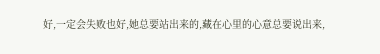好,一定会失败也好,她总要站出来的,藏在心里的心意总要说出来,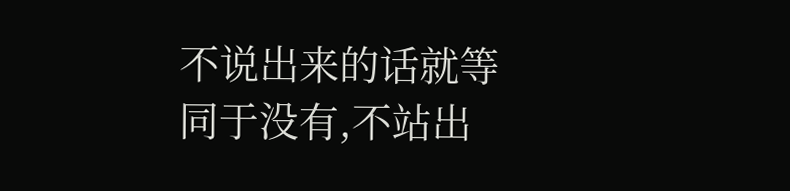不说出来的话就等同于没有,不站出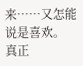来……又怎能说是喜欢。
真正